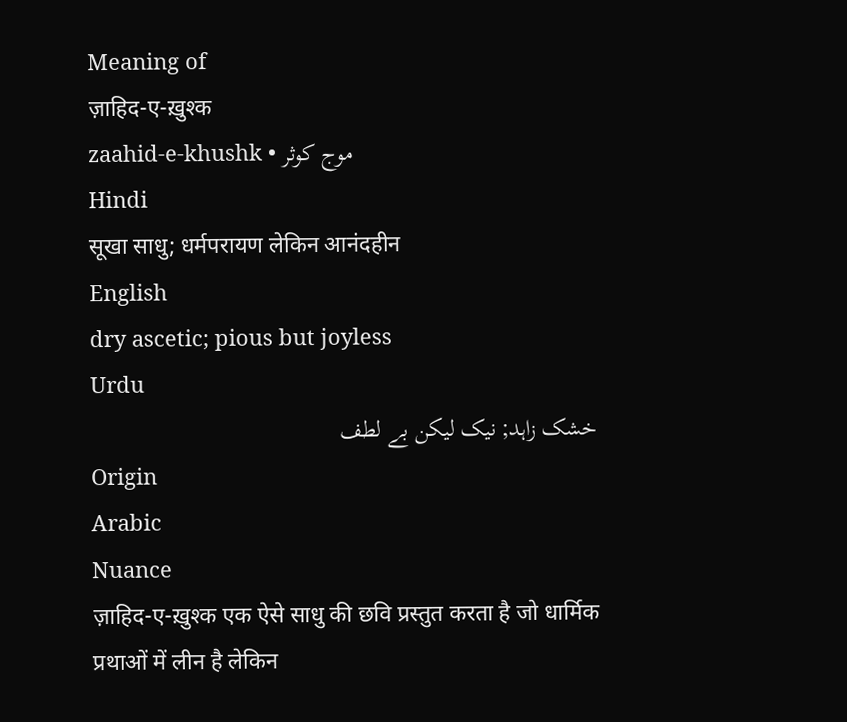Meaning of
ज़ाहिद-ए-ख़ुश्क
zaahid-e-khushk • موج کوثر
Hindi
सूखा साधु; धर्मपरायण लेकिन आनंदहीन
English
dry ascetic; pious but joyless
Urdu
خشک زاہد; نیک لیکن بے لطف
Origin
Arabic
Nuance
ज़ाहिद-ए-ख़ुश्क एक ऐसे साधु की छवि प्रस्तुत करता है जो धार्मिक प्रथाओं में लीन है लेकिन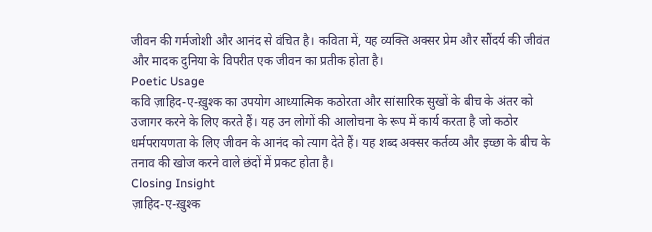जीवन की गर्मजोशी और आनंद से वंचित है। कविता में, यह व्यक्ति अक्सर प्रेम और सौंदर्य की जीवंत और मादक दुनिया के विपरीत एक जीवन का प्रतीक होता है।
Poetic Usage
कवि ज़ाहिद-ए-ख़ुश्क का उपयोग आध्यात्मिक कठोरता और सांसारिक सुखों के बीच के अंतर को उजागर करने के लिए करते हैं। यह उन लोगों की आलोचना के रूप में कार्य करता है जो कठोर धर्मपरायणता के लिए जीवन के आनंद को त्याग देते हैं। यह शब्द अक्सर कर्तव्य और इच्छा के बीच के तनाव की खोज करने वाले छंदों में प्रकट होता है।
Closing Insight
ज़ाहिद-ए-ख़ुश्क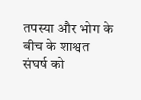तपस्या और भोग के बीच के शाश्वत संघर्ष को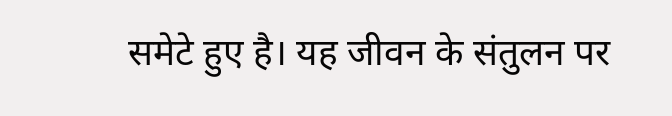समेटे हुए है। यह जीवन के संतुलन पर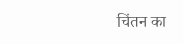चिंतन का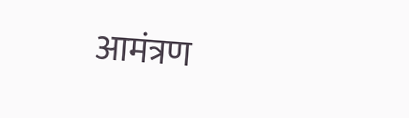आमंत्रण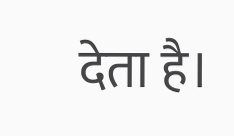देता है।